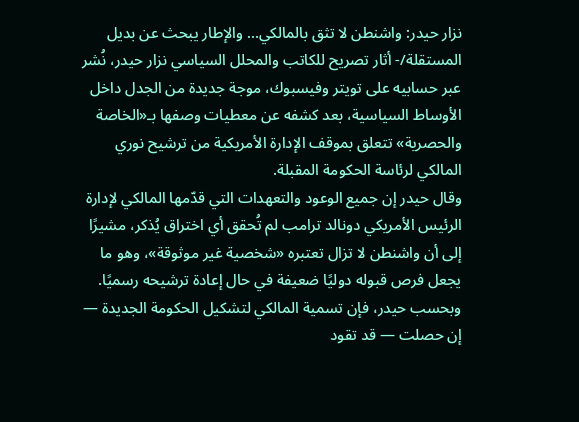نزار حيدر: واشنطن لا تثق بالمالكي… والإطار يبحث عن بديل
المستقلة/- أثار تصريح للكاتب والمحلل السياسي نزار حيدر، نُشر عبر حسابيه على تويتر وفيسبوك، موجة جديدة من الجدل داخل الأوساط السياسية، بعد كشفه عن معطيات وصفها بـ«الخاصة والحصرية» تتعلق بموقف الإدارة الأمريكية من ترشيح نوري المالكي لرئاسة الحكومة المقبلة.
وقال حيدر إن جميع الوعود والتعهدات التي قدّمها المالكي لإدارة الرئيس الأمريكي دونالد ترامب لم تُحقق أي اختراق يُذكر، مشيرًا إلى أن واشنطن لا تزال تعتبره «شخصية غير موثوقة»، وهو ما يجعل فرص قبوله دوليًا ضعيفة في حال إعادة ترشيحه رسميًا.
وبحسب حيدر، فإن تسمية المالكي لتشكيل الحكومة الجديدة — إن حصلت — قد تقود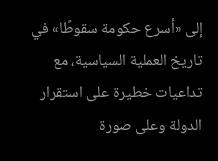إلى «أسرع حكومة سقوطًا» في تاريخ العملية السياسية، مع تداعيات خطيرة على استقرار الدولة وعلى صورة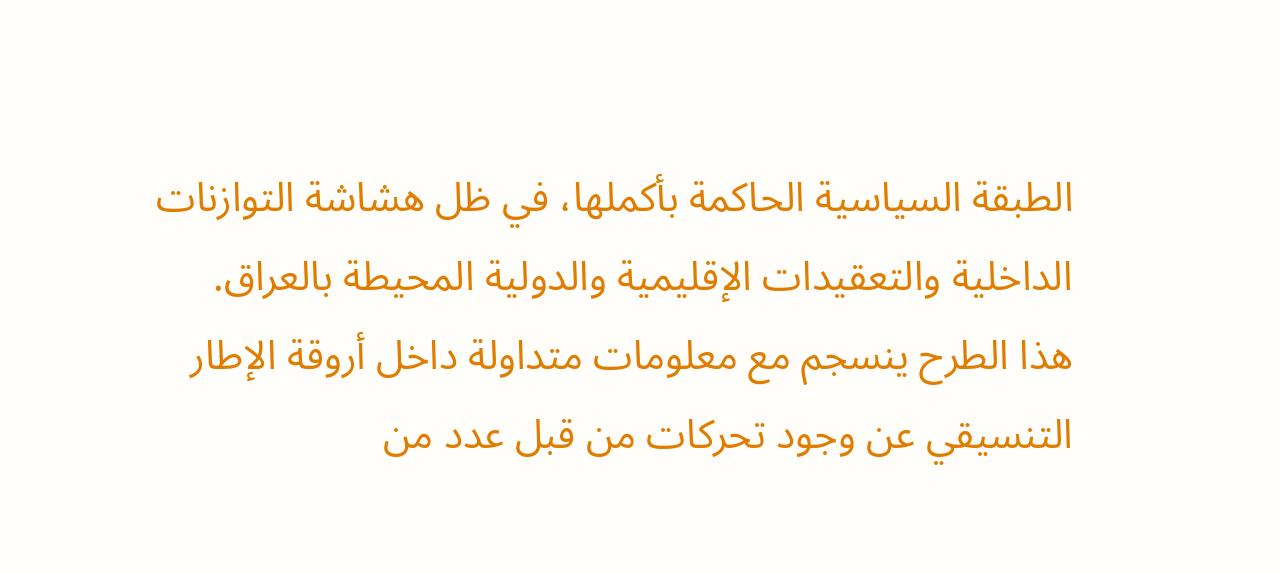الطبقة السياسية الحاكمة بأكملها، في ظل هشاشة التوازنات الداخلية والتعقيدات الإقليمية والدولية المحيطة بالعراق.
هذا الطرح ينسجم مع معلومات متداولة داخل أروقة الإطار التنسيقي عن وجود تحركات من قبل عدد من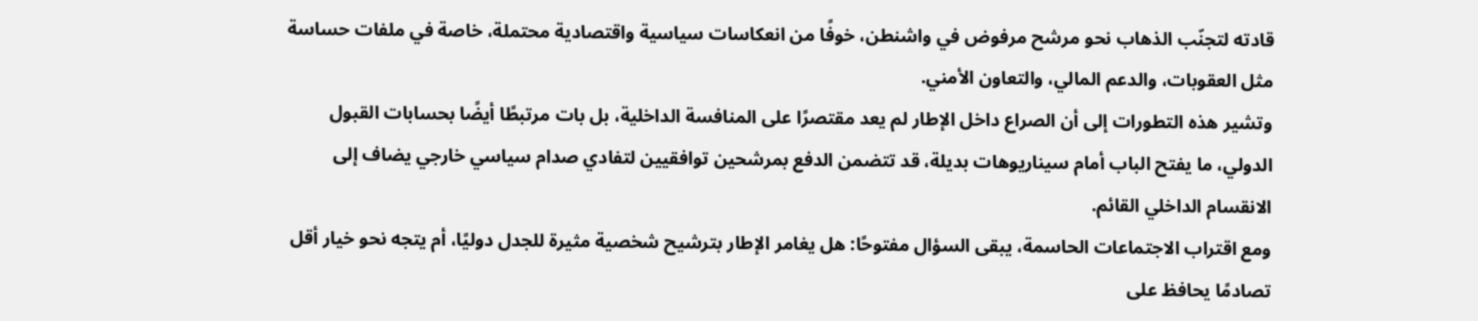قادته لتجنّب الذهاب نحو مرشح مرفوض في واشنطن، خوفًا من انعكاسات سياسية واقتصادية محتملة، خاصة في ملفات حساسة مثل العقوبات، والدعم المالي، والتعاون الأمني.
وتشير هذه التطورات إلى أن الصراع داخل الإطار لم يعد مقتصرًا على المنافسة الداخلية، بل بات مرتبطًا أيضًا بحسابات القبول الدولي، ما يفتح الباب أمام سيناريوهات بديلة، قد تتضمن الدفع بمرشحين توافقيين لتفادي صدام سياسي خارجي يضاف إلى الانقسام الداخلي القائم.
ومع اقتراب الاجتماعات الحاسمة، يبقى السؤال مفتوحًا: هل يغامر الإطار بترشيح شخصية مثيرة للجدل دوليًا، أم يتجه نحو خيار أقل تصادمًا يحافظ على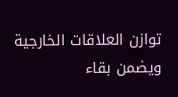توازن العلاقات الخارجية ويضمن بقاء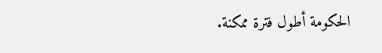الحكومة أطول فترة ممكنة.